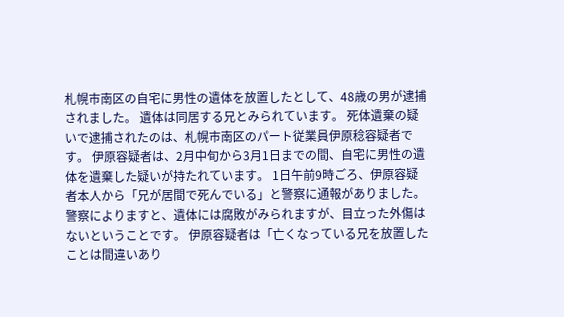札幌市南区の自宅に男性の遺体を放置したとして、48歳の男が逮捕されました。 遺体は同居する兄とみられています。 死体遺棄の疑いで逮捕されたのは、札幌市南区のパート従業員伊原稔容疑者です。 伊原容疑者は、2月中旬から3月1日までの間、自宅に男性の遺体を遺棄した疑いが持たれています。 1日午前9時ごろ、伊原容疑者本人から「兄が居間で死んでいる」と警察に通報がありました。 警察によりますと、遺体には腐敗がみられますが、目立った外傷はないということです。 伊原容疑者は「亡くなっている兄を放置したことは間違いあり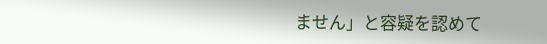ません」と容疑を認めて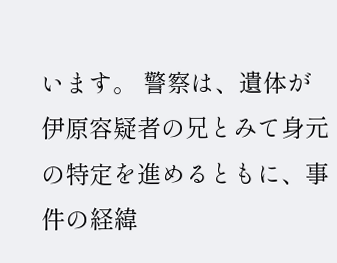います。 警察は、遺体が伊原容疑者の兄とみて身元の特定を進めるともに、事件の経緯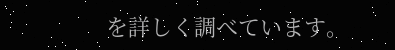を詳しく調べています。